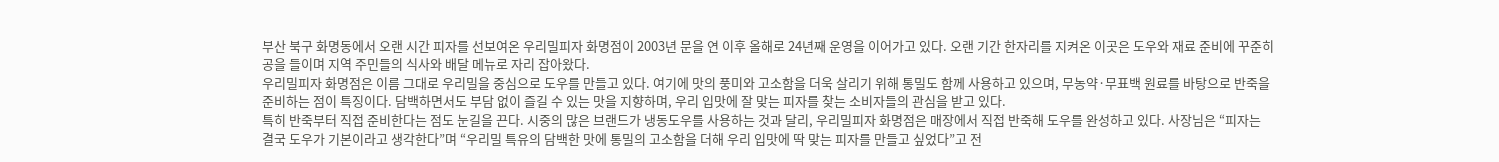부산 북구 화명동에서 오랜 시간 피자를 선보여온 우리밀피자 화명점이 2003년 문을 연 이후 올해로 24년째 운영을 이어가고 있다. 오랜 기간 한자리를 지켜온 이곳은 도우와 재료 준비에 꾸준히 공을 들이며 지역 주민들의 식사와 배달 메뉴로 자리 잡아왔다.
우리밀피자 화명점은 이름 그대로 우리밀을 중심으로 도우를 만들고 있다. 여기에 맛의 풍미와 고소함을 더욱 살리기 위해 통밀도 함께 사용하고 있으며, 무농약·무표백 원료를 바탕으로 반죽을 준비하는 점이 특징이다. 담백하면서도 부담 없이 즐길 수 있는 맛을 지향하며, 우리 입맛에 잘 맞는 피자를 찾는 소비자들의 관심을 받고 있다.
특히 반죽부터 직접 준비한다는 점도 눈길을 끈다. 시중의 많은 브랜드가 냉동도우를 사용하는 것과 달리, 우리밀피자 화명점은 매장에서 직접 반죽해 도우를 완성하고 있다. 사장님은 “피자는 결국 도우가 기본이라고 생각한다”며 “우리밀 특유의 담백한 맛에 통밀의 고소함을 더해 우리 입맛에 딱 맞는 피자를 만들고 싶었다”고 전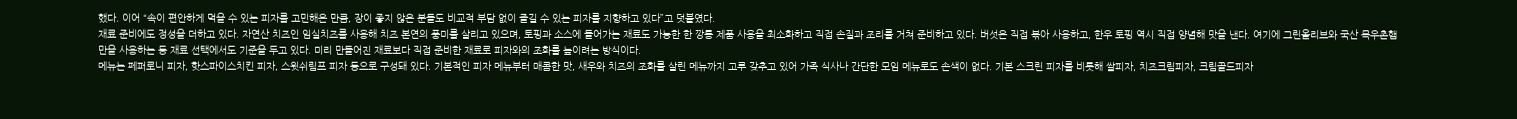했다. 이어 “속이 편안하게 먹을 수 있는 피자를 고민해온 만큼, 장이 좋지 않은 분들도 비교적 부담 없이 즐길 수 있는 피자를 지향하고 있다”고 덧붙였다.
재료 준비에도 정성을 더하고 있다. 자연산 치즈인 임실치즈를 사용해 치즈 본연의 풍미를 살리고 있으며, 토핑과 소스에 들어가는 재료도 가능한 한 깡통 제품 사용을 최소화하고 직접 손질과 조리를 거쳐 준비하고 있다. 버섯은 직접 볶아 사용하고, 한우 토핑 역시 직접 양념해 맛을 낸다. 여기에 그린올리브와 국산 목우촌햄만을 사용하는 등 재료 선택에서도 기준을 두고 있다. 미리 만들어진 재료보다 직접 준비한 재료로 피자와의 조화를 높이려는 방식이다.
메뉴는 페퍼로니 피자, 핫스파이스치킨 피자, 스윗쉬림프 피자 등으로 구성돼 있다. 기본적인 피자 메뉴부터 매콤한 맛, 새우와 치즈의 조화를 살린 메뉴까지 고루 갖추고 있어 가족 식사나 간단한 모임 메뉴로도 손색이 없다. 기본 스크린 피자를 비롯해 쌀피자, 치즈크림피자, 크림골드피자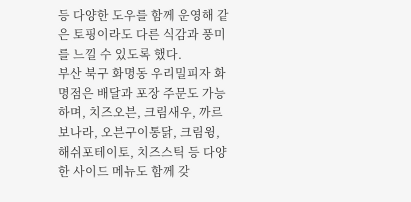등 다양한 도우를 함께 운영해 같은 토핑이라도 다른 식감과 풍미를 느낄 수 있도록 했다.
부산 북구 화명동 우리밀피자 화명점은 배달과 포장 주문도 가능하며, 치즈오븐, 크림새우, 까르보나라, 오븐구이통닭, 크림윙, 해쉬포테이토, 치즈스틱 등 다양한 사이드 메뉴도 함께 갖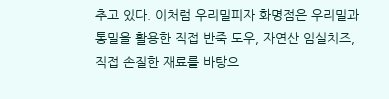추고 있다. 이처럼 우리밀피자 화명점은 우리밀과 통밀을 활용한 직접 반죽 도우, 자연산 임실치즈, 직접 손질한 재료를 바탕으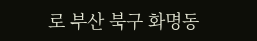로 부산 북구 화명동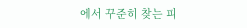에서 꾸준히 찾는 피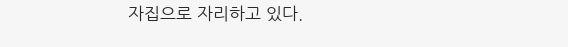자집으로 자리하고 있다.